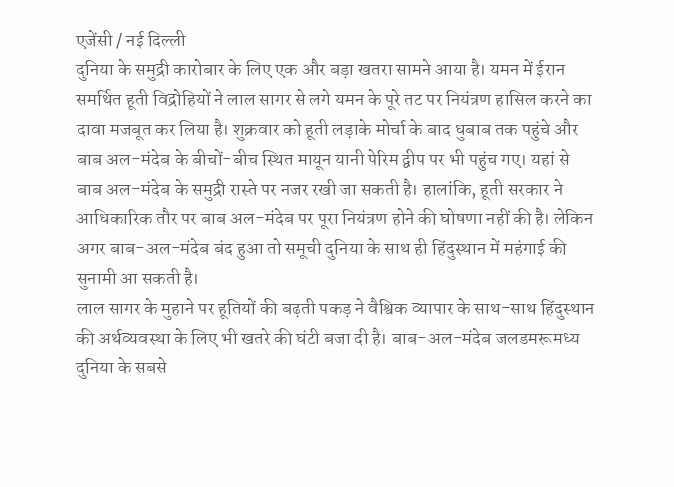एजेंसी / नई दिल्ली
दुनिया के समुद्री कारोबार के लिए एक और बड़ा खतरा सामने आया है। यमन में ईरान समर्थित हूती विद्रोहियों ने लाल सागर से लगे यमन के पूरे तट पर नियंत्रण हासिल करने का दावा मजबूत कर लिया है। शुक्रवार को हूती लड़ाके मोर्चा के बाद धुबाब तक पहुंचे और बाब अल-मंदेब के बीचों-बीच स्थित मायून यानी पेरिम द्वीप पर भी पहुंच गए। यहां से बाब अल-मंदेब के समुद्री रास्ते पर नजर रखी जा सकती है। हालांकि, हूती सरकार ने आधिकारिक तौर पर बाब अल-मंदेब पर पूरा नियंत्रण होने की घोषणा नहीं की है। लेकिन अगर बाब-अल-मंदेब बंद हुआ तो समूची दुनिया के साथ ही हिंदुस्थान में महंगाई की सुनामी आ सकती है।
लाल सागर के मुहाने पर हूतियों की बढ़ती पकड़ ने वैश्विक व्यापार के साथ-साथ हिंदुस्थान की अर्थव्यवस्था के लिए भी खतरे की घंटी बजा दी है। बाब-अल-मंदेब जलडमरूमध्य दुनिया के सबसे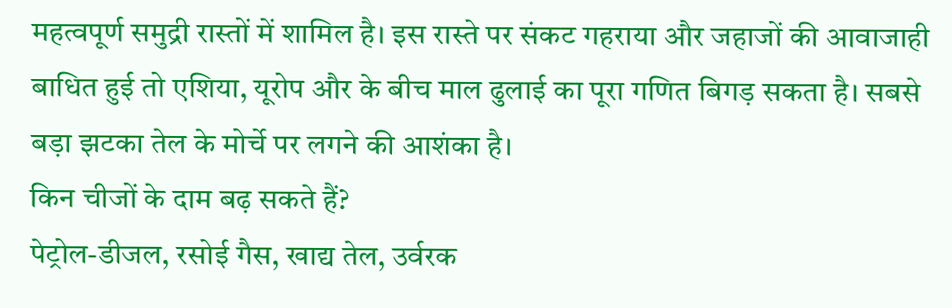महत्वपूर्ण समुद्री रास्तों में शामिल है। इस रास्ते पर संकट गहराया और जहाजों की आवाजाही बाधित हुई तो एशिया, यूरोप और के बीच माल ढुलाई का पूरा गणित बिगड़ सकता है। सबसे बड़ा झटका तेल के मोर्चे पर लगने की आशंका है।
किन चीजों के दाम बढ़ सकते हैं?
पेट्रोल-डीजल, रसोई गैस, खाद्य तेल, उर्वरक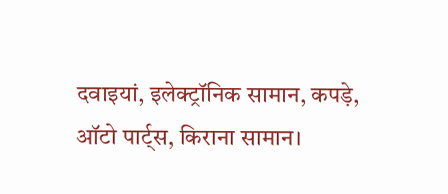दवाइयां, इलेक्ट्रॉनिक सामान, कपड़े, ऑटो पार्ट्स, किराना सामान।